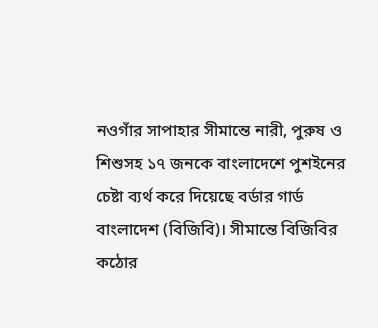নওগাঁর সাপাহার সীমান্তে নারী, পুরুষ ও শিশুসহ ১৭ জনকে বাংলাদেশে পুশইনের চেষ্টা ব্যর্থ করে দিয়েছে বর্ডার গার্ড বাংলাদেশ (বিজিবি)। সীমান্তে বিজিবির কঠোর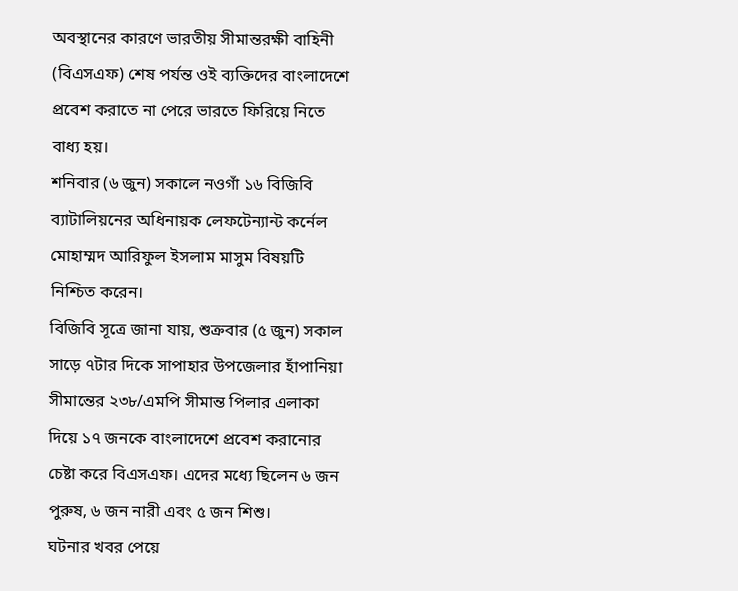অবস্থানের কারণে ভারতীয় সীমান্তরক্ষী বাহিনী (বিএসএফ) শেষ পর্যন্ত ওই ব্যক্তিদের বাংলাদেশে প্রবেশ করাতে না পেরে ভারতে ফিরিয়ে নিতে বাধ্য হয়।
শনিবার (৬ জুন) সকালে নওগাঁ ১৬ বিজিবি ব্যাটালিয়নের অধিনায়ক লেফটেন্যান্ট কর্নেল মোহাম্মদ আরিফুল ইসলাম মাসুম বিষয়টি নিশ্চিত করেন।
বিজিবি সূত্রে জানা যায়, শুক্রবার (৫ জুন) সকাল সাড়ে ৭টার দিকে সাপাহার উপজেলার হাঁপানিয়া সীমান্তের ২৩৮/এমপি সীমান্ত পিলার এলাকা দিয়ে ১৭ জনকে বাংলাদেশে প্রবেশ করানোর চেষ্টা করে বিএসএফ। এদের মধ্যে ছিলেন ৬ জন পুরুষ, ৬ জন নারী এবং ৫ জন শিশু।
ঘটনার খবর পেয়ে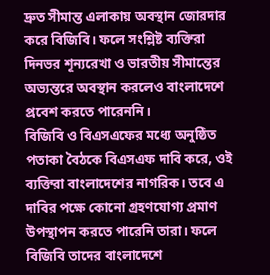দ্রুত সীমান্ত এলাকায় অবস্থান জোরদার করে বিজিবি। ফলে সংশ্লিষ্ট ব্যক্তিরা দিনভর শূন্যরেখা ও ভারতীয় সীমান্তের অভ্যন্তরে অবস্থান করলেও বাংলাদেশে প্রবেশ করতে পারেননি।
বিজিবি ও বিএসএফের মধ্যে অনুষ্ঠিত পতাকা বৈঠকে বিএসএফ দাবি করে, ওই ব্যক্তিরা বাংলাদেশের নাগরিক। তবে এ দাবির পক্ষে কোনো গ্রহণযোগ্য প্রমাণ উপস্থাপন করতে পারেনি তারা। ফলে বিজিবি তাদের বাংলাদেশে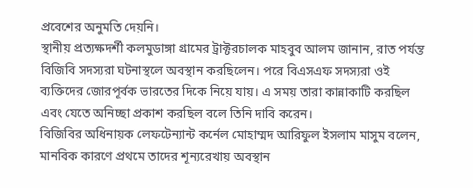প্রবেশের অনুমতি দেয়নি।
স্থানীয় প্রত্যক্ষদর্শী কলমুডাঙ্গা গ্রামের ট্রাক্টরচালক মাহবুব আলম জানান, রাত পর্যন্ত বিজিবি সদস্যরা ঘটনাস্থলে অবস্থান করছিলেন। পরে বিএসএফ সদস্যরা ওই ব্যক্তিদের জোরপূর্বক ভারতের দিকে নিয়ে যায়। এ সময় তারা কান্নাকাটি করছিল এবং যেতে অনিচ্ছা প্রকাশ করছিল বলে তিনি দাবি করেন।
বিজিবির অধিনায়ক লেফটেন্যান্ট কর্নেল মোহাম্মদ আরিফুল ইসলাম মাসুম বলেন, মানবিক কারণে প্রথমে তাদের শূন্যরেখায় অবস্থান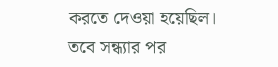করতে দেওয়া হয়েছিল। তবে সন্ধ্যার পর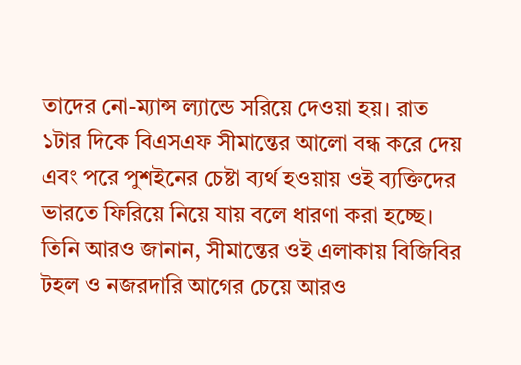তাদের নো-ম্যান্স ল্যান্ডে সরিয়ে দেওয়া হয়। রাত ১টার দিকে বিএসএফ সীমান্তের আলো বন্ধ করে দেয় এবং পরে পুশইনের চেষ্টা ব্যর্থ হওয়ায় ওই ব্যক্তিদের ভারতে ফিরিয়ে নিয়ে যায় বলে ধারণা করা হচ্ছে।
তিনি আরও জানান, সীমান্তের ওই এলাকায় বিজিবির টহল ও নজরদারি আগের চেয়ে আরও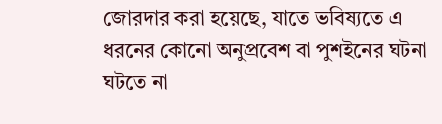জোরদার করা হয়েছে, যাতে ভবিষ্যতে এ ধরনের কোনো অনুপ্রবেশ বা পুশইনের ঘটনা ঘটতে না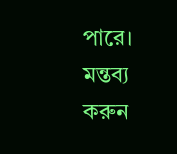পারে।
মন্তব্য করুন